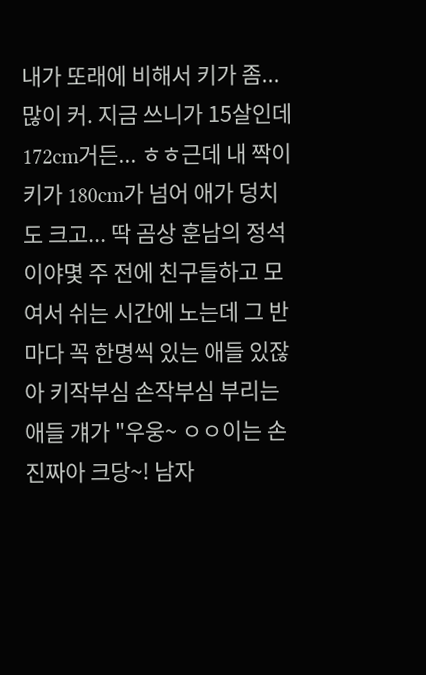내가 또래에 비해서 키가 좀... 많이 커. 지금 쓰니가 15살인데 172cm거든... ㅎㅎ근데 내 짝이 키가 180cm가 넘어 애가 덩치도 크고... 딱 곰상 훈남의 정석이야몇 주 전에 친구들하고 모여서 쉬는 시간에 노는데 그 반마다 꼭 한명씩 있는 애들 있잖아 키작부심 손작부심 부리는 애들 걔가 "우웅~ ㅇㅇ이는 손 진짜아 크당~! 남자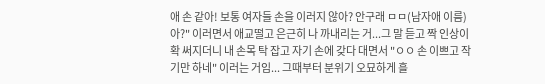애 손 같아! 보통 여자들 손을 이러지 않아? 안구래 ㅁㅁ(남자애 이름)아?" 이러면서 애교떨고 은근히 나 까내리는 거...그 말 듣고 짝 인상이 확 써지더니 내 손목 탁 잡고 자기 손에 갖다 대면서 "ㅇㅇ 손 이쁘고 작기만 하네" 이러는 거임... 그때부터 분위기 오묘하게 흘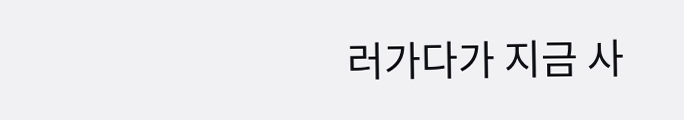러가다가 지금 사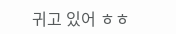귀고 있어 ㅎㅎ